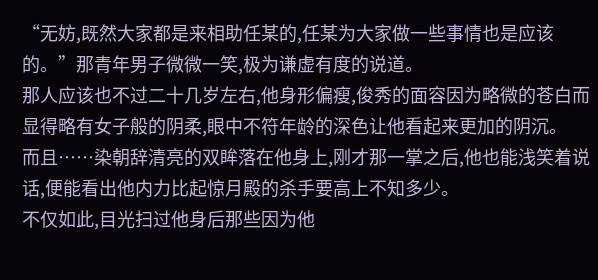“无妨,既然大家都是来相助任某的,任某为大家做一些事情也是应该的。”那青年男子微微一笑,极为谦虚有度的说道。
那人应该也不过二十几岁左右,他身形偏瘦,俊秀的面容因为略微的苍白而显得略有女子般的阴柔,眼中不符年龄的深色让他看起来更加的阴沉。
而且……染朝辞清亮的双眸落在他身上,刚才那一掌之后,他也能浅笑着说话,便能看出他内力比起惊月殿的杀手要高上不知多少。
不仅如此,目光扫过他身后那些因为他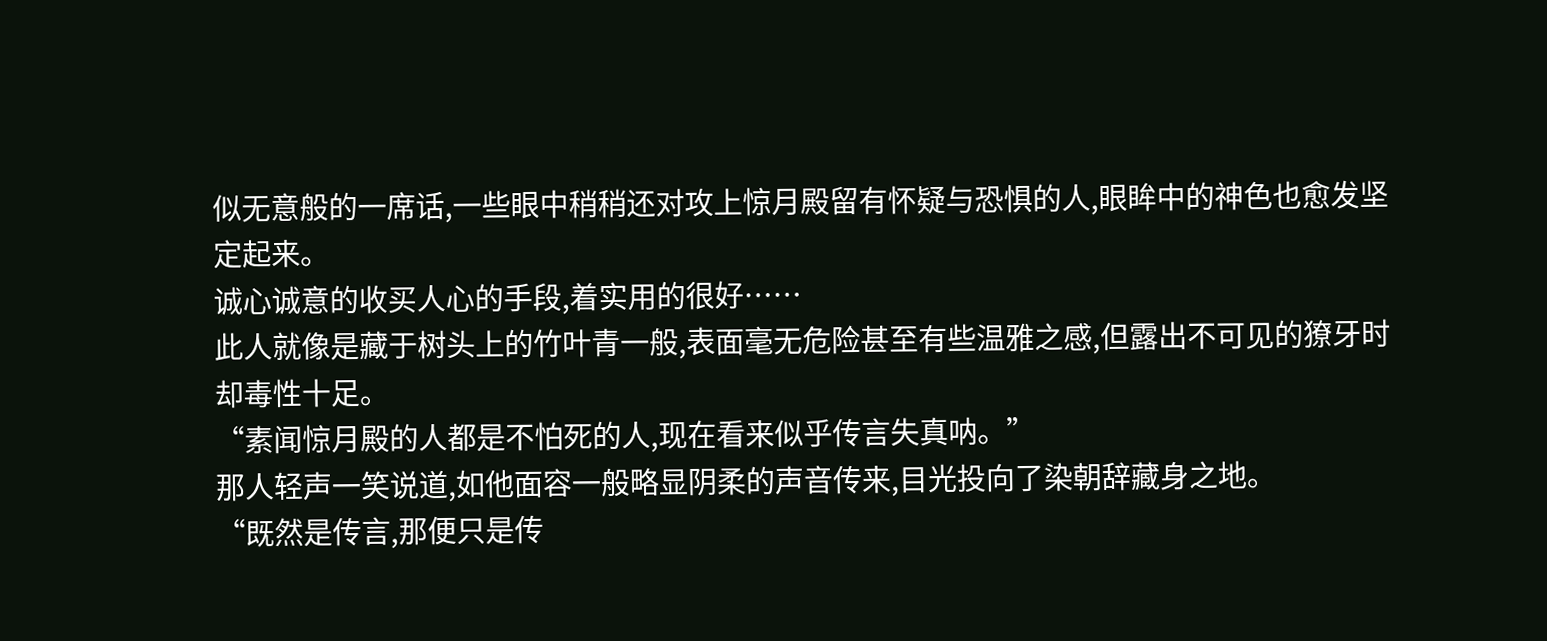似无意般的一席话,一些眼中稍稍还对攻上惊月殿留有怀疑与恐惧的人,眼眸中的神色也愈发坚定起来。
诚心诚意的收买人心的手段,着实用的很好……
此人就像是藏于树头上的竹叶青一般,表面毫无危险甚至有些温雅之感,但露出不可见的獠牙时却毒性十足。
“素闻惊月殿的人都是不怕死的人,现在看来似乎传言失真呐。”
那人轻声一笑说道,如他面容一般略显阴柔的声音传来,目光投向了染朝辞藏身之地。
“既然是传言,那便只是传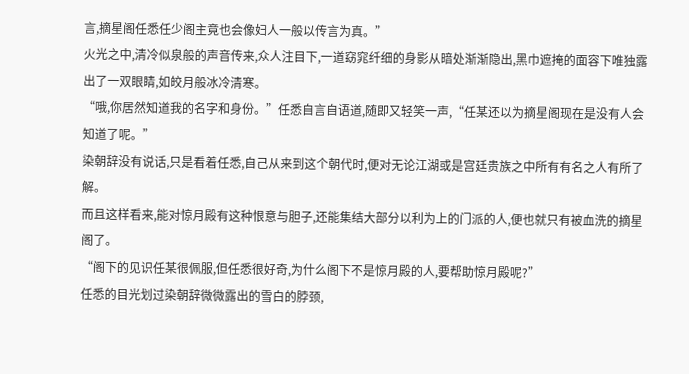言,摘星阁任悉任少阁主竟也会像妇人一般以传言为真。”
火光之中,清冷似泉般的声音传来,众人注目下,一道窈窕纤细的身影从暗处渐渐隐出,黑巾遮掩的面容下唯独露出了一双眼睛,如皎月般冰冷清寒。
“哦,你居然知道我的名字和身份。”任悉自言自语道,随即又轻笑一声,“任某还以为摘星阁现在是没有人会知道了呢。”
染朝辞没有说话,只是看着任悉,自己从来到这个朝代时,便对无论江湖或是宫廷贵族之中所有有名之人有所了解。
而且这样看来,能对惊月殿有这种恨意与胆子,还能集结大部分以利为上的门派的人,便也就只有被血洗的摘星阁了。
“阁下的见识任某很佩服,但任悉很好奇,为什么阁下不是惊月殿的人,要帮助惊月殿呢?”
任悉的目光划过染朝辞微微露出的雪白的脖颈,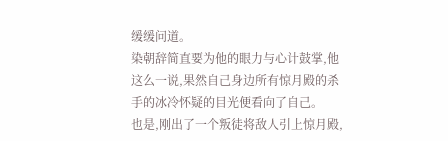缓缓问道。
染朝辞简直要为他的眼力与心计鼓掌,他这么一说,果然自己身边所有惊月殿的杀手的冰冷怀疑的目光便看向了自己。
也是,刚出了一个叛徒将敌人引上惊月殿,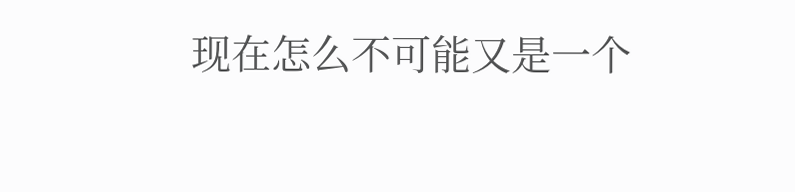现在怎么不可能又是一个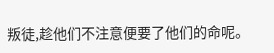叛徒,趁他们不注意便要了他们的命呢。